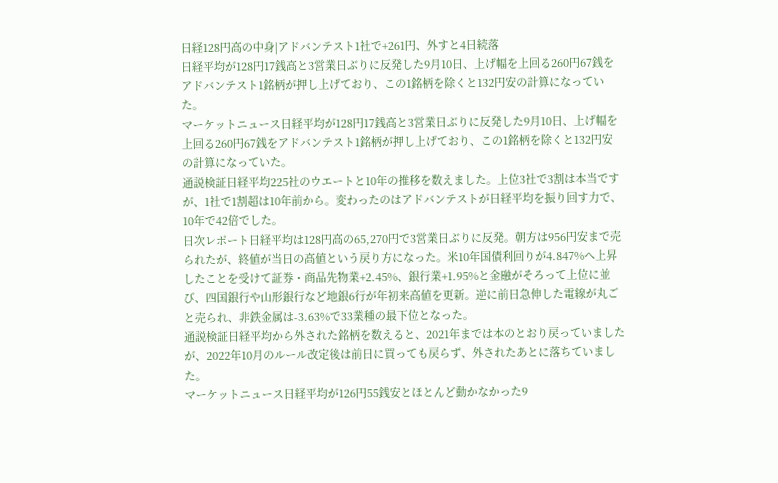日経128円高の中身|アドバンテスト1社で+261円、外すと4日続落
日経平均が128円17銭高と3営業日ぶりに反発した9月10日、上げ幅を上回る260円67銭をアドバンテスト1銘柄が押し上げており、この1銘柄を除くと132円安の計算になっていた。
マーケットニュース日経平均が128円17銭高と3営業日ぶりに反発した9月10日、上げ幅を上回る260円67銭をアドバンテスト1銘柄が押し上げており、この1銘柄を除くと132円安の計算になっていた。
通説検証日経平均225社のウエートと10年の推移を数えました。上位3社で3割は本当ですが、1社で1割超は10年前から。変わったのはアドバンテストが日経平均を振り回す力で、10年で42倍でした。
日次レポート日経平均は128円高の65,270円で3営業日ぶりに反発。朝方は956円安まで売られたが、終値が当日の高値という戻り方になった。米10年国債利回りが4.847%へ上昇したことを受けて証券・商品先物業+2.45%、銀行業+1.95%と金融がそろって上位に並び、四国銀行や山形銀行など地銀6行が年初来高値を更新。逆に前日急伸した電線が丸ごと売られ、非鉄金属は-3.63%で33業種の最下位となった。
通説検証日経平均から外された銘柄を数えると、2021年までは本のとおり戻っていましたが、2022年10月のルール改定後は前日に買っても戻らず、外されたあとに落ちていました。
マーケットニュース日経平均が126円55銭安とほとんど動かなかった9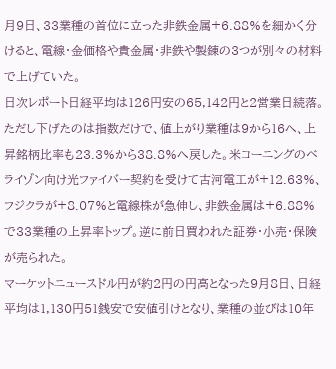月9日、33業種の首位に立った非鉄金属+6.88%を細かく分けると、電線・金価格や貴金属・非鉄や製錬の3つが別々の材料で上げていた。
日次レポート日経平均は126円安の65,142円と2営業日続落。ただし下げたのは指数だけで、値上がり業種は9から16へ、上昇銘柄比率も23.3%から38.8%へ戻した。米コーニングのベライゾン向け光ファイバー契約を受けて古河電工が+12.63%、フジクラが+8.07%と電線株が急伸し、非鉄金属は+6.88%で33業種の上昇率トップ。逆に前日買われた証券・小売・保険が売られた。
マーケットニュースドル円が約2円の円高となった9月8日、日経平均は1,130円51銭安で安値引けとなり、業種の並びは10年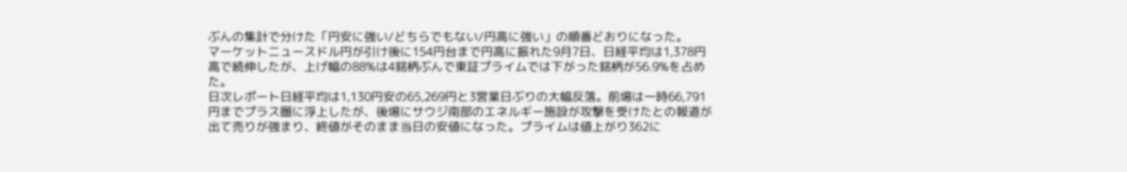ぶんの集計で分けた「円安に強い/どちらでもない/円高に強い」の順番どおりになった。
マーケットニュースドル円が引け後に154円台まで円高に振れた9月7日、日経平均は1,378円高で続伸したが、上げ幅の88%は4銘柄ぶんで東証プライムでは下がった銘柄が56.9%を占めた。
日次レポート日経平均は1,130円安の65,269円と3営業日ぶりの大幅反落。前場は一時66,791円までプラス圏に浮上したが、後場にサウジ南部のエネルギー施設が攻撃を受けたとの報道が出て売りが強まり、終値がそのまま当日の安値になった。プライムは値上がり362に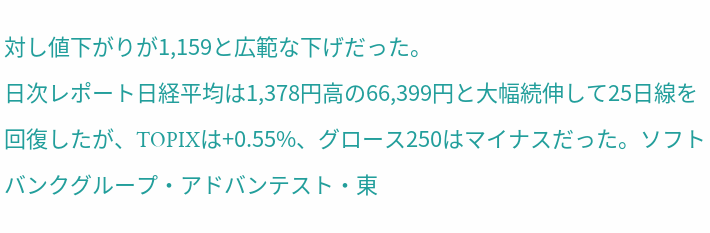対し値下がりが1,159と広範な下げだった。
日次レポート日経平均は1,378円高の66,399円と大幅続伸して25日線を回復したが、TOPIXは+0.55%、グロース250はマイナスだった。ソフトバンクグループ・アドバンテスト・東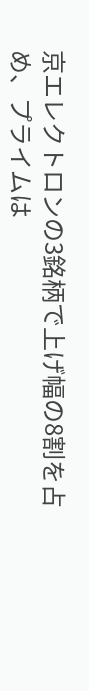京エレクトロンの3銘柄で上げ幅の8割を占め、プライムは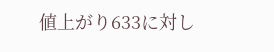値上がり633に対し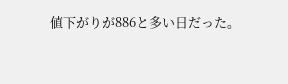値下がりが886と多い日だった。